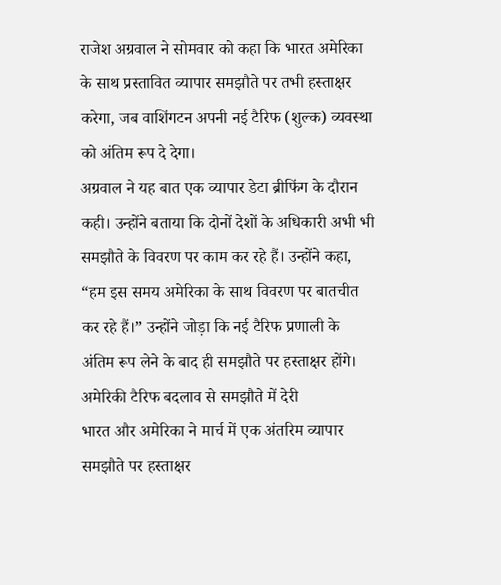राजेश अग्रवाल ने सोमवार को कहा कि भारत अमेरिका के साथ प्रस्तावित व्यापार समझौते पर तभी हस्ताक्षर करेगा, जब वाशिंगटन अपनी नई टैरिफ (शुल्क) व्यवस्था को अंतिम रूप दे देगा।
अग्रवाल ने यह बात एक व्यापार डेटा ब्रीफिंग के दौरान कही। उन्होंने बताया कि दोनों देशों के अधिकारी अभी भी समझौते के विवरण पर काम कर रहे हैं। उन्होंने कहा, “हम इस समय अमेरिका के साथ विवरण पर बातचीत कर रहे हैं।” उन्होंने जोड़ा कि नई टैरिफ प्रणाली के अंतिम रूप लेने के बाद ही समझौते पर हस्ताक्षर होंगे।
अमेरिकी टैरिफ बदलाव से समझौते में देरी
भारत और अमेरिका ने मार्च में एक अंतरिम व्यापार समझौते पर हस्ताक्षर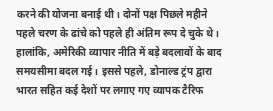करने की योजना बनाई थी। दोनों पक्ष पिछले महीने पहले चरण के ढांचे को पहले ही अंतिम रूप दे चुके थे।
हालांकि, अमेरिकी व्यापार नीति में बड़े बदलावों के बाद समयसीमा बदल गई। इससे पहले, डोनाल्ड ट्रंप द्वारा भारत सहित कई देशों पर लगाए गए व्यापक टैरिफ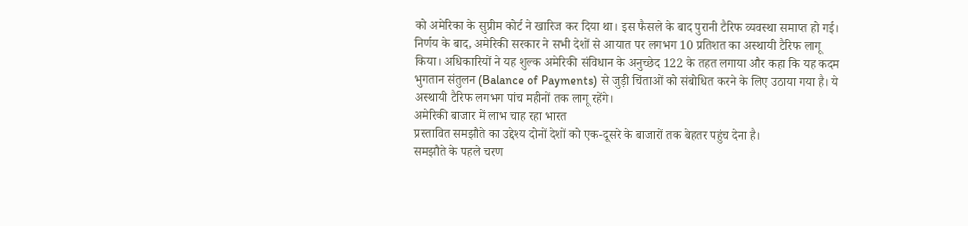को अमेरिका के सुप्रीम कोर्ट ने खारिज कर दिया था। इस फैसले के बाद पुरानी टैरिफ व्यवस्था समाप्त हो गई।
निर्णय के बाद, अमेरिकी सरकार ने सभी देशों से आयात पर लगभग 10 प्रतिशत का अस्थायी टैरिफ लागू किया। अधिकारियों ने यह शुल्क अमेरिकी संविधान के अनुच्छेद 122 के तहत लगाया और कहा कि यह कदम भुगतान संतुलन (Balance of Payments) से जुड़ी चिंताओं को संबोधित करने के लिए उठाया गया है। ये अस्थायी टैरिफ लगभग पांच महीनों तक लागू रहेंगे।
अमेरिकी बाजार में लाभ चाह रहा भारत
प्रस्तावित समझौते का उद्देश्य दोनों देशों को एक-दूसरे के बाजारों तक बेहतर पहुंच देना है।
समझौते के पहले चरण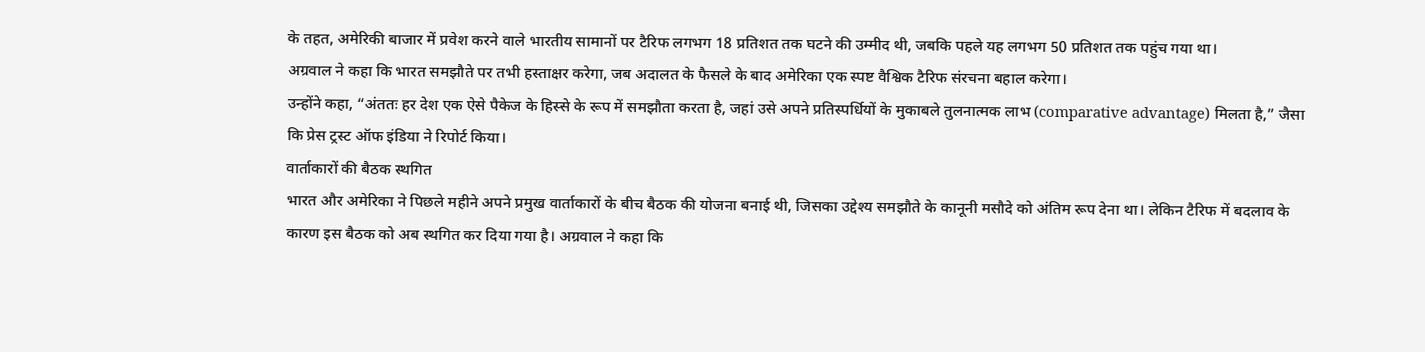के तहत, अमेरिकी बाजार में प्रवेश करने वाले भारतीय सामानों पर टैरिफ लगभग 18 प्रतिशत तक घटने की उम्मीद थी, जबकि पहले यह लगभग 50 प्रतिशत तक पहुंच गया था।
अग्रवाल ने कहा कि भारत समझौते पर तभी हस्ताक्षर करेगा, जब अदालत के फैसले के बाद अमेरिका एक स्पष्ट वैश्विक टैरिफ संरचना बहाल करेगा।
उन्होंने कहा, “अंततः हर देश एक ऐसे पैकेज के हिस्से के रूप में समझौता करता है, जहां उसे अपने प्रतिस्पर्धियों के मुकाबले तुलनात्मक लाभ (comparative advantage) मिलता है,” जैसा कि प्रेस ट्रस्ट ऑफ इंडिया ने रिपोर्ट किया।
वार्ताकारों की बैठक स्थगित
भारत और अमेरिका ने पिछले महीने अपने प्रमुख वार्ताकारों के बीच बैठक की योजना बनाई थी, जिसका उद्देश्य समझौते के कानूनी मसौदे को अंतिम रूप देना था। लेकिन टैरिफ में बदलाव के कारण इस बैठक को अब स्थगित कर दिया गया है। अग्रवाल ने कहा कि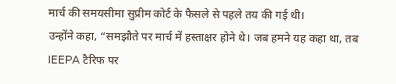मार्च की समयसीमा सुप्रीम कोर्ट के फैसले से पहले तय की गई थी।
उन्होंने कहा, “समझौते पर मार्च में हस्ताक्षर होने थे। जब हमने यह कहा था, तब IEEPA टैरिफ पर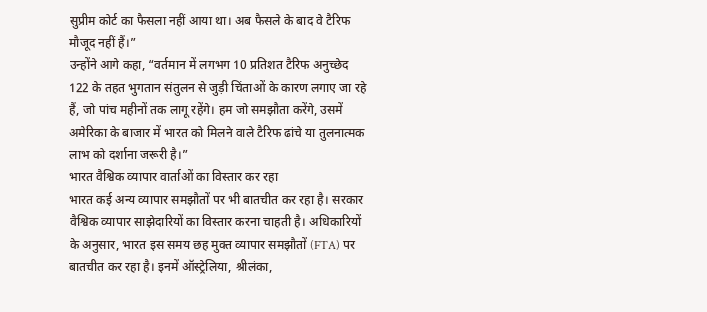सुप्रीम कोर्ट का फैसला नहीं आया था। अब फैसले के बाद वे टैरिफ मौजूद नहीं हैं।”
उन्होंने आगे कहा, “वर्तमान में लगभग 10 प्रतिशत टैरिफ अनुच्छेद 122 के तहत भुगतान संतुलन से जुड़ी चिंताओं के कारण लगाए जा रहे हैं, जो पांच महीनों तक लागू रहेंगे। हम जो समझौता करेंगे, उसमें अमेरिका के बाजार में भारत को मिलने वाले टैरिफ ढांचे या तुलनात्मक लाभ को दर्शाना जरूरी है।”
भारत वैश्विक व्यापार वार्ताओं का विस्तार कर रहा
भारत कई अन्य व्यापार समझौतों पर भी बातचीत कर रहा है। सरकार वैश्विक व्यापार साझेदारियों का विस्तार करना चाहती है। अधिकारियों के अनुसार, भारत इस समय छह मुक्त व्यापार समझौतों (FTA) पर बातचीत कर रहा है। इनमें ऑस्ट्रेलिया, श्रीलंका,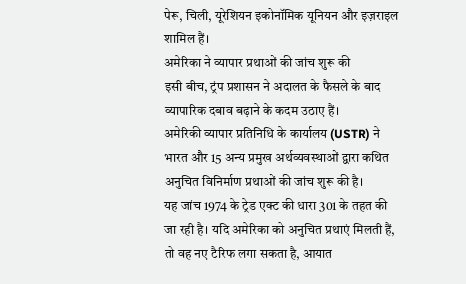पेरू, चिली, यूरेशियन इकोनॉमिक यूनियन और इज़राइल शामिल हैं।
अमेरिका ने व्यापार प्रथाओं की जांच शुरू की
इसी बीच, ट्रंप प्रशासन ने अदालत के फैसले के बाद व्यापारिक दबाव बढ़ाने के कदम उठाए हैं।
अमेरिकी व्यापार प्रतिनिधि के कार्यालय (USTR) ने भारत और 15 अन्य प्रमुख अर्थव्यवस्थाओं द्वारा कथित अनुचित विनिर्माण प्रथाओं की जांच शुरू की है।
यह जांच 1974 के ट्रेड एक्ट की धारा 301 के तहत की जा रही है। यदि अमेरिका को अनुचित प्रथाएं मिलती हैं, तो वह नए टैरिफ लगा सकता है, आयात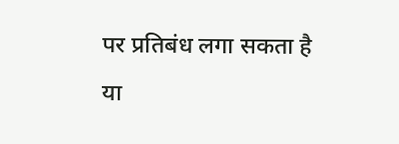पर प्रतिबंध लगा सकता है या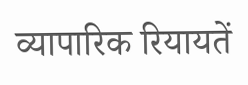व्यापारिक रियायतें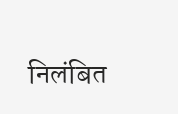निलंबित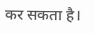कर सकता है।